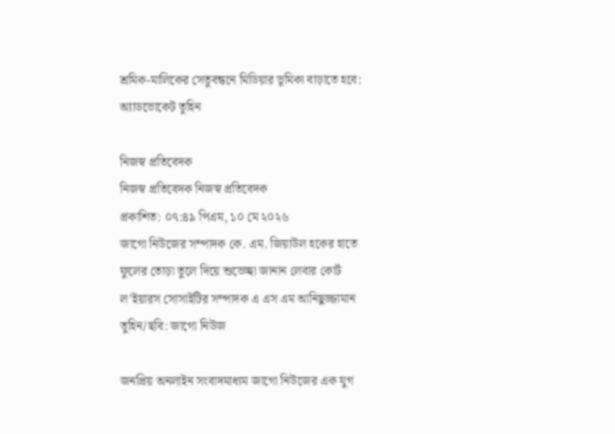শ্রমিক-মালিকের সেতুবন্ধনে মিডিয়ার ভূমিকা বাড়াতে হবে: অ্যাডভোকেট তুহিন

নিজস্ব প্রতিবেদক
নিজস্ব প্রতিবেদক নিজস্ব প্রতিবেদক
প্রকাশিত: ০৭:৪৯ পিএম, ১০ মে ২০২৬
জাগো নিউজের সম্পাদক কে. এম. জিয়াউল হকের হাতে ফুলের তোড়া তুলে দিয়ে শুভেচ্ছা জানান লেবার কোর্ট ল’ইয়ারস সোসাইটির সম্পাদক এ এস এম আনিছুজ্জামান তুহিন/ছবি: জাগো নিউজ

জনপ্রিয় অনলাইন সংবাদমাধ্যম জাগো নিউজের এক যুগ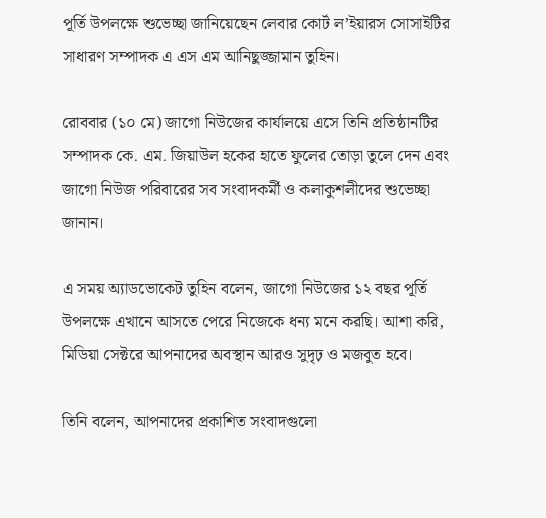পূর্তি উপলক্ষে শুভেচ্ছা জানিয়েছেন লেবার কোর্ট ল’ইয়ারস সোসাইটির সাধারণ সম্পাদক এ এস এম আনিছুজ্জামান তুহিন।

রোববার (১০ মে) জাগো নিউজের কার্যালয়ে এসে তিনি প্রতিষ্ঠানটির সম্পাদক কে. এম. জিয়াউল হকের হাতে ফুলের তোড়া তুলে দেন এবং জাগো নিউজ পরিবারের সব সংবাদকর্মী ও কলাকুশলীদের শুভেচ্ছা জানান।

এ সময় অ্যাডভোকেট তুহিন বলেন, জাগো নিউজের ১২ বছর পূর্তি উপলক্ষে এখানে আসতে পেরে নিজেকে ধন্য মনে করছি। আশা করি, মিডিয়া সেক্টরে আপনাদের অবস্থান আরও সুদৃঢ় ও মজবুত হবে।

তিনি বলেন, আপনাদের প্রকাশিত সংবাদগুলো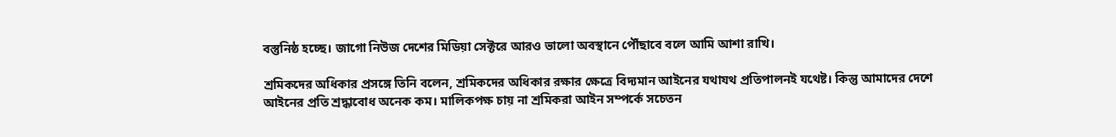বস্তুনিষ্ঠ হচ্ছে। জাগো নিউজ দেশের মিডিয়া সেক্টরে আরও ভালো অবস্থানে পৌঁছাবে বলে আমি আশা রাখি।

শ্রমিকদের অধিকার প্রসঙ্গে তিনি বলেন, শ্রমিকদের অধিকার রক্ষার ক্ষেত্রে বিদ্যমান আইনের যথাযথ প্রতিপালনই যথেষ্ট। কিন্তু আমাদের দেশে আইনের প্রতি শ্রদ্ধাবোধ অনেক কম। মালিকপক্ষ চায় না শ্রমিকরা আইন সম্পর্কে সচেতন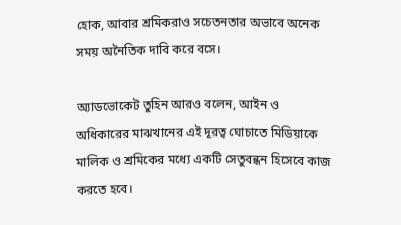হোক, আবার শ্রমিকরাও সচেতনতার অভাবে অনেক সময় অনৈতিক দাবি করে বসে।

অ্যাডভোকেট তুহিন আরও বলেন, আইন ও অধিকারের মাঝখানের এই দূরত্ব ঘোচাতে মিডিয়াকে মালিক ও শ্রমিকের মধ্যে একটি সেতুবন্ধন হিসেবে কাজ করতে হবে।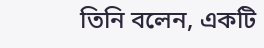তিনি বলেন, একটি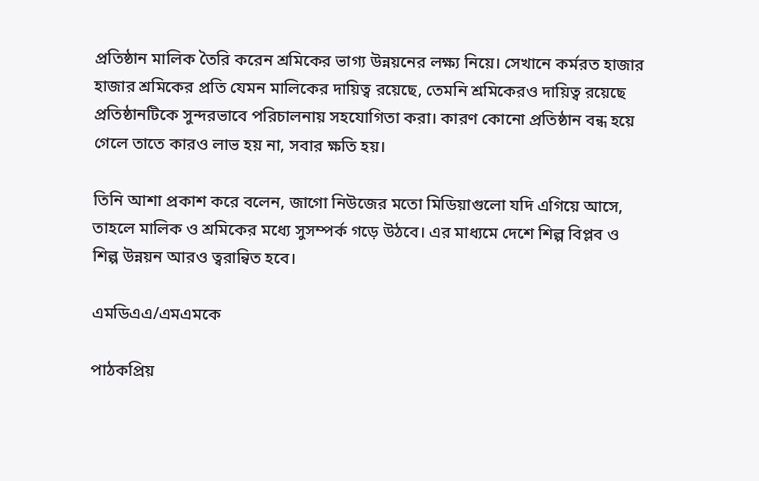প্রতিষ্ঠান মালিক তৈরি করেন শ্রমিকের ভাগ্য উন্নয়নের লক্ষ্য নিয়ে। সেখানে কর্মরত হাজার হাজার শ্রমিকের প্রতি যেমন মালিকের দায়িত্ব রয়েছে, তেমনি শ্রমিকেরও দায়িত্ব রয়েছে প্রতিষ্ঠানটিকে সুন্দরভাবে পরিচালনায় সহযোগিতা করা। কারণ কোনো প্রতিষ্ঠান বন্ধ হয়ে গেলে তাতে কারও লাভ হয় না, সবার ক্ষতি হয়।

তিনি আশা প্রকাশ করে বলেন, জাগো নিউজের মতো মিডিয়াগুলো যদি এগিয়ে আসে, তাহলে মালিক ও শ্রমিকের মধ্যে সুসম্পর্ক গড়ে উঠবে। এর মাধ্যমে দেশে শিল্প বিপ্লব ও শিল্প উন্নয়ন আরও ত্বরান্বিত হবে।

এমডিএএ/এমএমকে

পাঠকপ্রিয়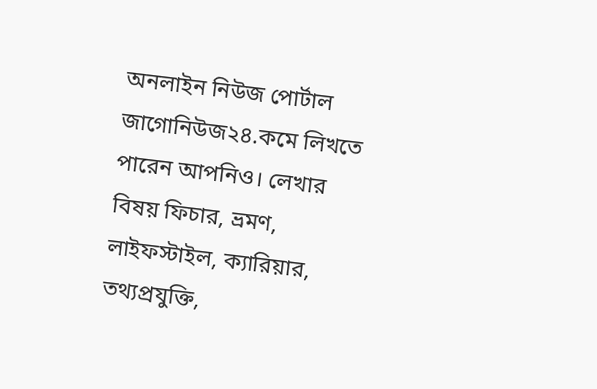অনলাইন নিউজ পোর্টাল জাগোনিউজ২৪.কমে লিখতে পারেন আপনিও। লেখার বিষয় ফিচার, ভ্রমণ, লাইফস্টাইল, ক্যারিয়ার, তথ্যপ্রযুক্তি,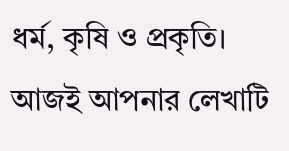ধর্ম, কৃষি ও প্রকৃতি। আজই আপনার লেখাটি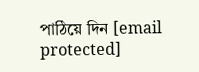পাঠিয়ে দিন [email protected]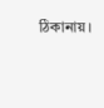ঠিকানায়।